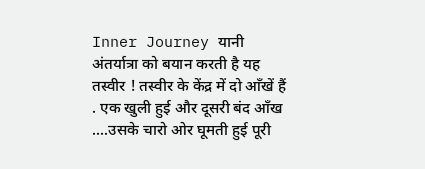Inner Journey यानी अंतर्यात्रा को बयान करती है यह तस्वीर ! तस्वीर के केंद्र में दो आँखें हैं . एक खुली हुई और दूसरी बंद आँख ....उसके चारो ओर घूमती हुई पूरी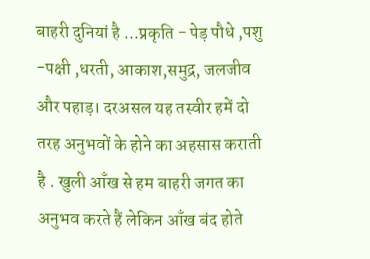बाहरी दुनियां है ...प्रकृति - पेड़ पौधे ,पशु -पक्षी ,धरती, आकाश,समुद्र, जलजीव और पहाड़। दरअसल यह तस्वीर हमें दो तरह अनुभवों के होने का अहसास कराती है . खुली आँख से हम बाहरी जगत का अनुभव करते हैं लेकिन आँख बंद होते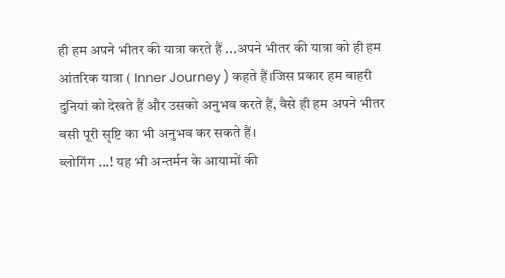ही हम अपने भीतर की यात्रा करते हैं ...अपने भीतर की यात्रा को ही हम आंतरिक यात्रा ( Inner Journey ) कहते हैं।जिस प्रकार हम बाहरी दुनियां को देखते हैं और उसको अनुभव करते हैं, वैसे ही हम अपने भीतर बसी पूरी सृष्टि का भी अनुभव कर सकते हैं।
ब्लोगिंग ...! यह भी अन्तर्मन के आयामों की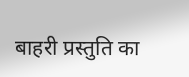बाहरी प्रस्तुति का